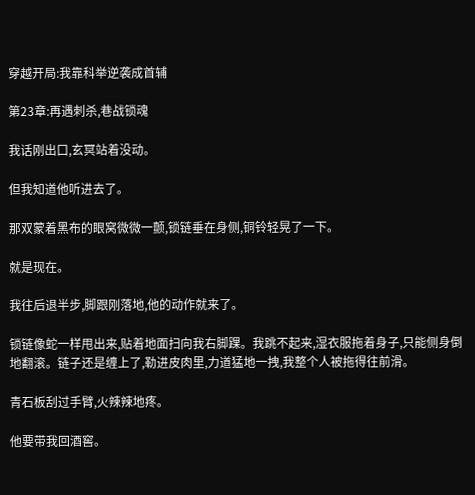穿越开局:我靠科举逆袭成首辅

第23章:再遇刺杀,巷战锁魂

我话刚出口,玄冥站着没动。

但我知道他听进去了。

那双蒙着黑布的眼窝微微一颤,锁链垂在身侧,铜铃轻晃了一下。

就是现在。

我往后退半步,脚跟刚落地,他的动作就来了。

锁链像蛇一样甩出来,贴着地面扫向我右脚踝。我跳不起来,湿衣服拖着身子,只能侧身倒地翻滚。链子还是缠上了,勒进皮肉里,力道猛地一拽,我整个人被拖得往前滑。

青石板刮过手臂,火辣辣地疼。

他要带我回酒窖。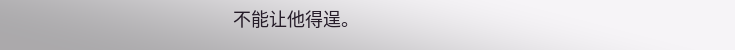不能让他得逞。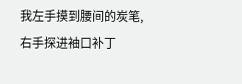我左手摸到腰间的炭笔,右手探进袖口补丁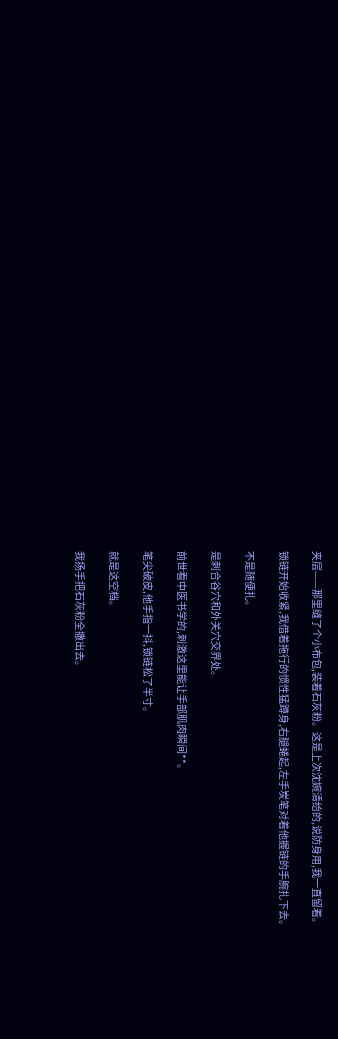夹层——那里缝了个小布包,装着石灰粉。这是上次沈婉清给的,说防身用,我一直留着。

锁链开始收紧,我借着拖行的惯性猛蹲身,右腿蜷起,左手炭笔对着他握链的手腕扎下去。

不是随便扎。

是刺合谷穴和外关穴交界处。

前世看中医书学的,刺激这里能让手部肌肉瞬间**。

笔尖破皮,他手指一抖,锁链松了半寸。

就是这空档。

我扬手把石灰粉全撒出去。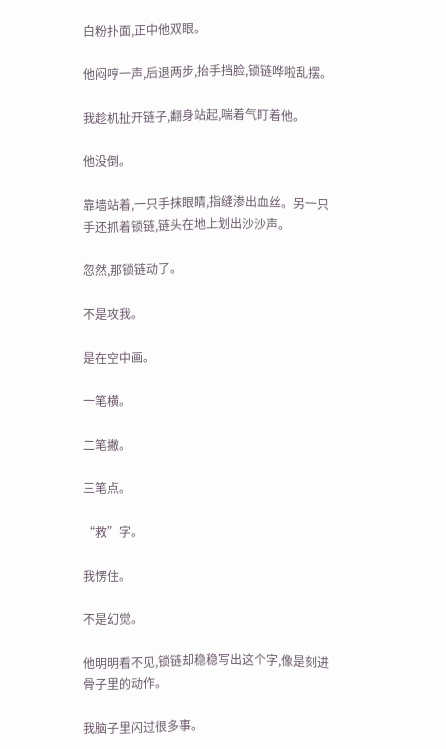白粉扑面,正中他双眼。

他闷哼一声,后退两步,抬手挡脸,锁链哗啦乱摆。

我趁机扯开链子,翻身站起,喘着气盯着他。

他没倒。

靠墙站着,一只手抹眼睛,指缝渗出血丝。另一只手还抓着锁链,链头在地上划出沙沙声。

忽然,那锁链动了。

不是攻我。

是在空中画。

一笔横。

二笔撇。

三笔点。

“救”字。

我愣住。

不是幻觉。

他明明看不见,锁链却稳稳写出这个字,像是刻进骨子里的动作。

我脑子里闪过很多事。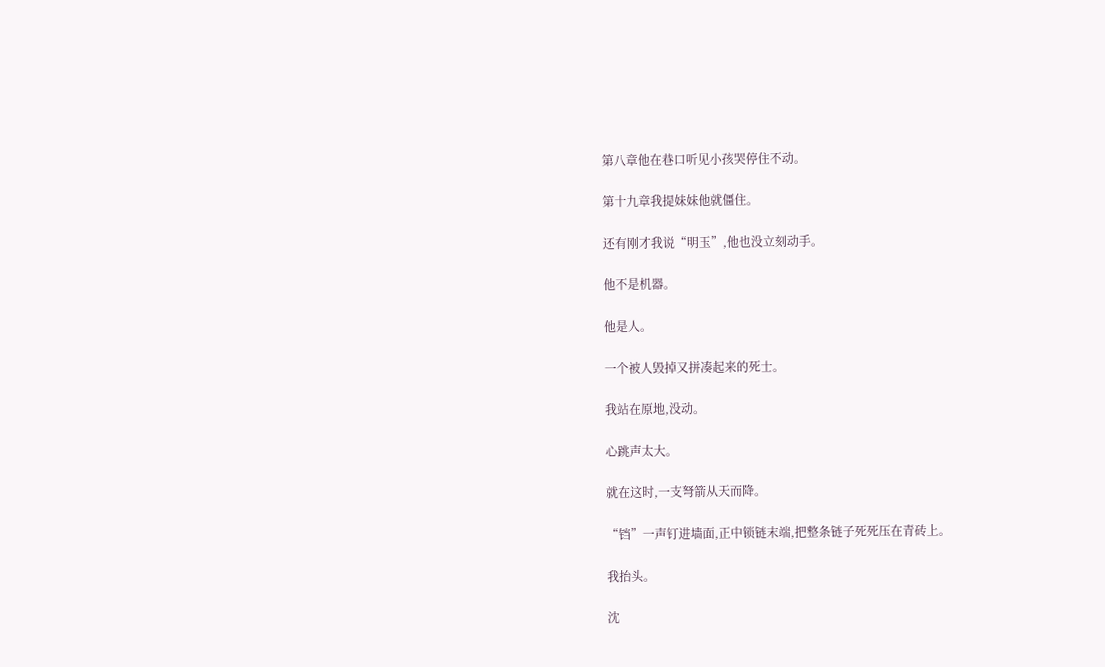第八章他在巷口听见小孩哭停住不动。

第十九章我提妹妹他就僵住。

还有刚才我说“明玉”,他也没立刻动手。

他不是机器。

他是人。

一个被人毁掉又拼凑起来的死士。

我站在原地,没动。

心跳声太大。

就在这时,一支弩箭从天而降。

“铛”一声钉进墙面,正中锁链末端,把整条链子死死压在青砖上。

我抬头。

沈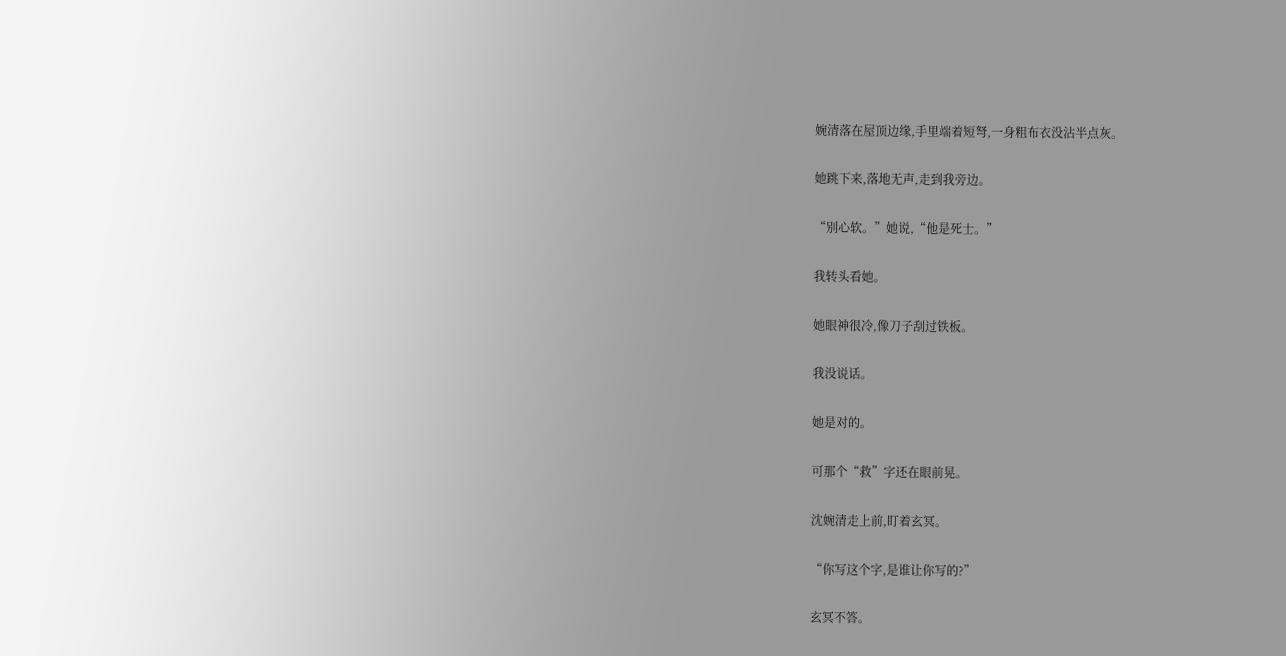婉清落在屋顶边缘,手里端着短弩,一身粗布衣没沾半点灰。

她跳下来,落地无声,走到我旁边。

“别心软。”她说,“他是死士。”

我转头看她。

她眼神很冷,像刀子刮过铁板。

我没说话。

她是对的。

可那个“救”字还在眼前晃。

沈婉清走上前,盯着玄冥。

“你写这个字,是谁让你写的?”

玄冥不答。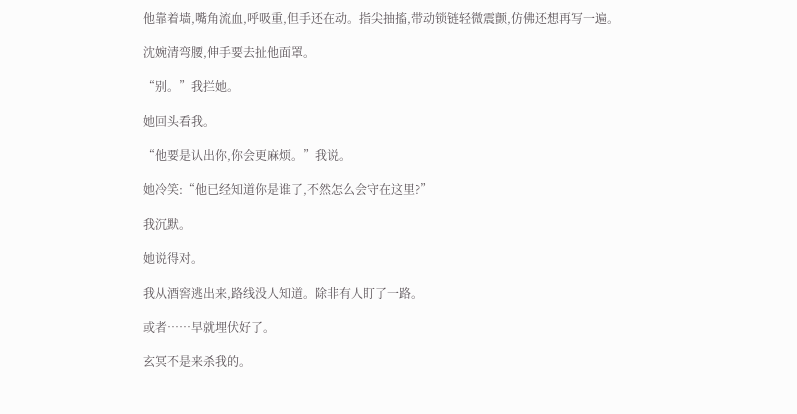他靠着墙,嘴角流血,呼吸重,但手还在动。指尖抽搐,带动锁链轻微震颤,仿佛还想再写一遍。

沈婉清弯腰,伸手要去扯他面罩。

“别。”我拦她。

她回头看我。

“他要是认出你,你会更麻烦。”我说。

她冷笑:“他已经知道你是谁了,不然怎么会守在这里?”

我沉默。

她说得对。

我从酒窖逃出来,路线没人知道。除非有人盯了一路。

或者……早就埋伏好了。

玄冥不是来杀我的。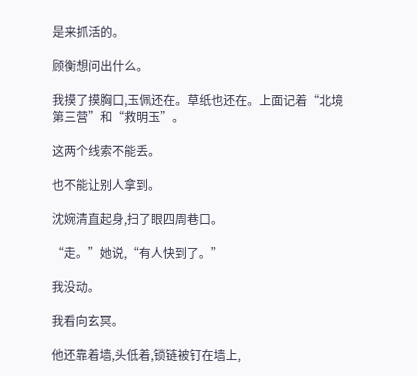是来抓活的。

顾衡想问出什么。

我摸了摸胸口,玉佩还在。草纸也还在。上面记着“北境第三营”和“救明玉”。

这两个线索不能丢。

也不能让别人拿到。

沈婉清直起身,扫了眼四周巷口。

“走。”她说,“有人快到了。”

我没动。

我看向玄冥。

他还靠着墙,头低着,锁链被钉在墙上,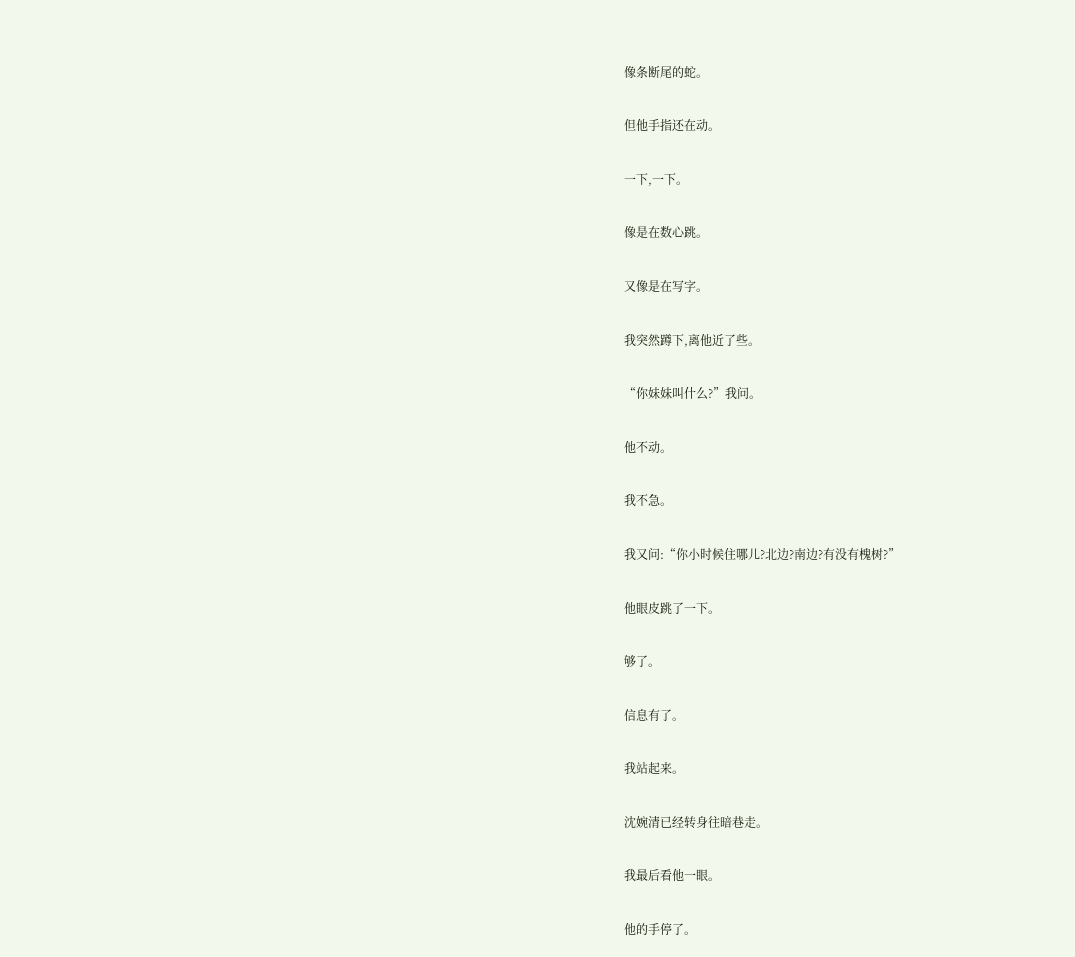像条断尾的蛇。

但他手指还在动。

一下,一下。

像是在数心跳。

又像是在写字。

我突然蹲下,离他近了些。

“你妹妹叫什么?”我问。

他不动。

我不急。

我又问:“你小时候住哪儿?北边?南边?有没有槐树?”

他眼皮跳了一下。

够了。

信息有了。

我站起来。

沈婉清已经转身往暗巷走。

我最后看他一眼。

他的手停了。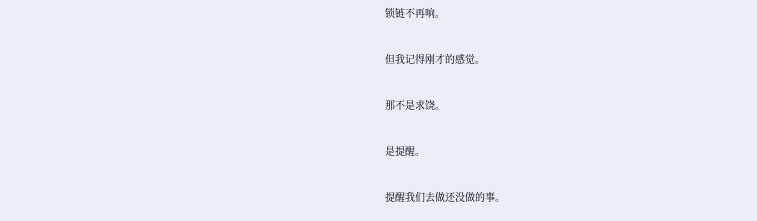锁链不再响。

但我记得刚才的感觉。

那不是求饶。

是提醒。

提醒我们去做还没做的事。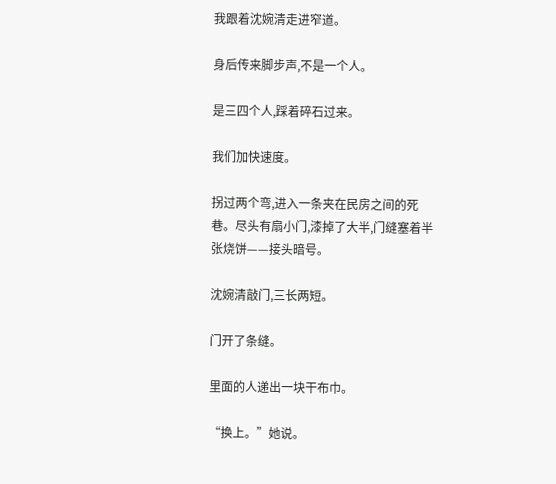我跟着沈婉清走进窄道。

身后传来脚步声,不是一个人。

是三四个人,踩着碎石过来。

我们加快速度。

拐过两个弯,进入一条夹在民房之间的死巷。尽头有扇小门,漆掉了大半,门缝塞着半张烧饼——接头暗号。

沈婉清敲门,三长两短。

门开了条缝。

里面的人递出一块干布巾。

“换上。”她说。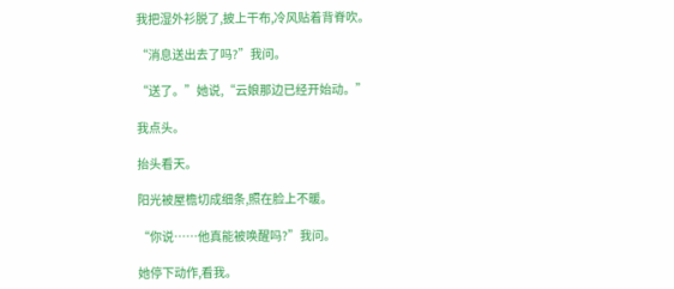我把湿外衫脱了,披上干布,冷风贴着背脊吹。

“消息送出去了吗?”我问。

“送了。”她说,“云娘那边已经开始动。”

我点头。

抬头看天。

阳光被屋檐切成细条,照在脸上不暖。

“你说……他真能被唤醒吗?”我问。

她停下动作,看我。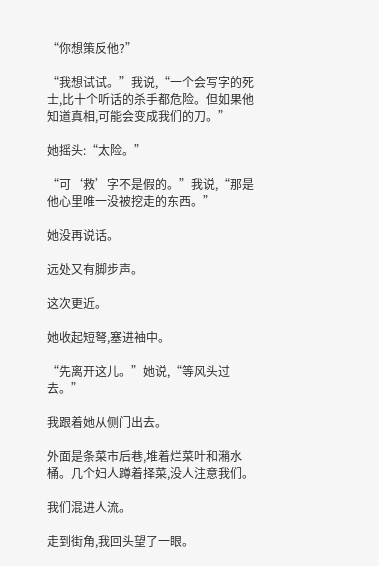“你想策反他?”

“我想试试。”我说,“一个会写字的死士,比十个听话的杀手都危险。但如果他知道真相,可能会变成我们的刀。”

她摇头:“太险。”

“可‘救’字不是假的。”我说,“那是他心里唯一没被挖走的东西。”

她没再说话。

远处又有脚步声。

这次更近。

她收起短弩,塞进袖中。

“先离开这儿。”她说,“等风头过去。”

我跟着她从侧门出去。

外面是条菜市后巷,堆着烂菜叶和潲水桶。几个妇人蹲着择菜,没人注意我们。

我们混进人流。

走到街角,我回头望了一眼。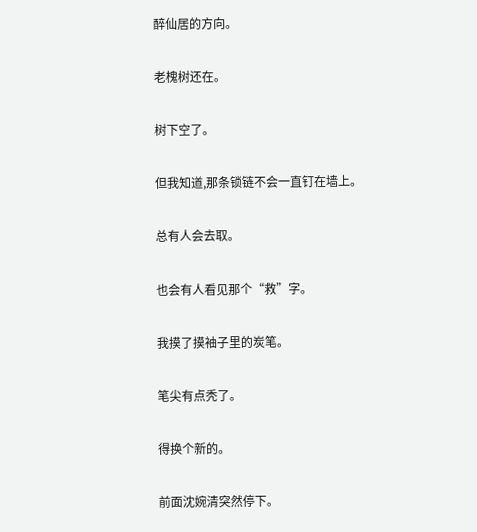醉仙居的方向。

老槐树还在。

树下空了。

但我知道,那条锁链不会一直钉在墙上。

总有人会去取。

也会有人看见那个“救”字。

我摸了摸袖子里的炭笔。

笔尖有点秃了。

得换个新的。

前面沈婉清突然停下。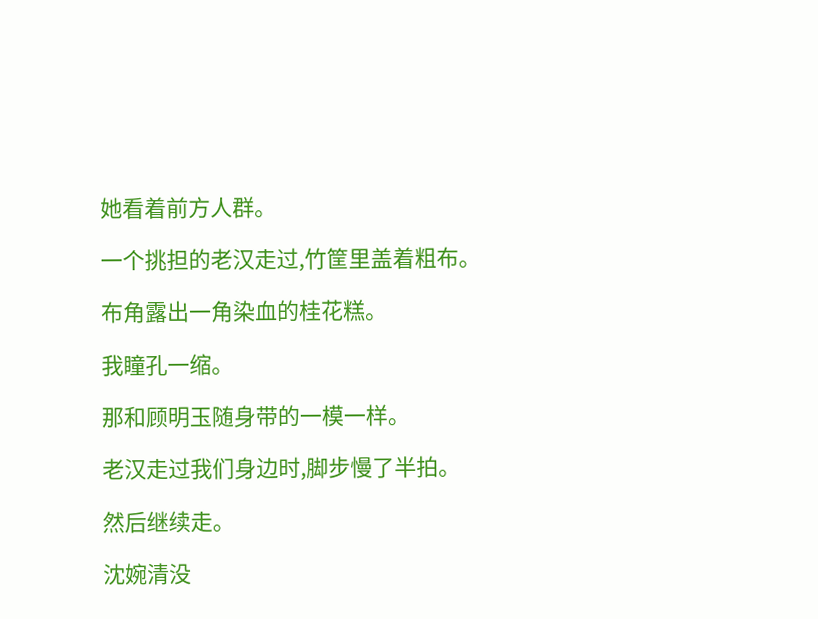她看着前方人群。

一个挑担的老汉走过,竹筐里盖着粗布。

布角露出一角染血的桂花糕。

我瞳孔一缩。

那和顾明玉随身带的一模一样。

老汉走过我们身边时,脚步慢了半拍。

然后继续走。

沈婉清没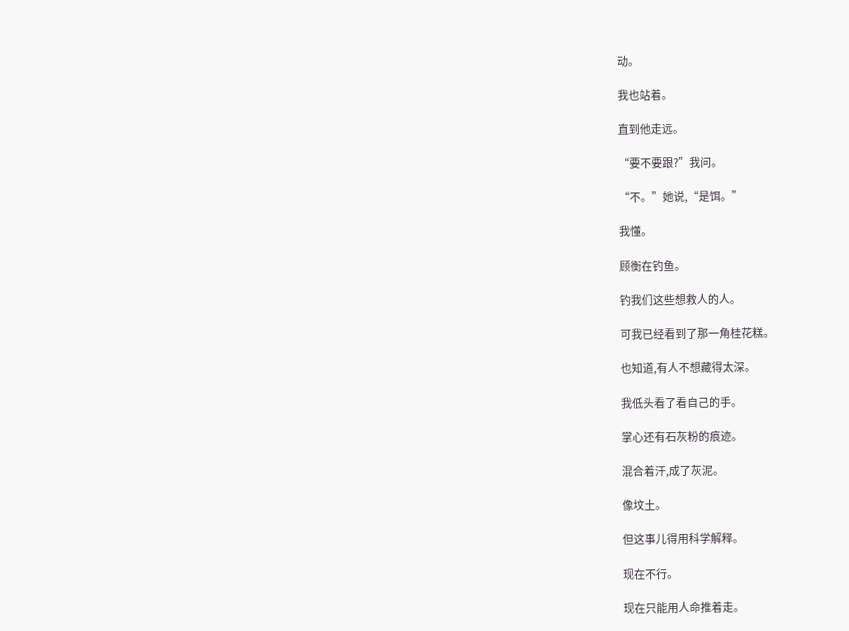动。

我也站着。

直到他走远。

“要不要跟?”我问。

“不。”她说,“是饵。”

我懂。

顾衡在钓鱼。

钓我们这些想救人的人。

可我已经看到了那一角桂花糕。

也知道,有人不想藏得太深。

我低头看了看自己的手。

掌心还有石灰粉的痕迹。

混合着汗,成了灰泥。

像坟土。

但这事儿得用科学解释。

现在不行。

现在只能用人命推着走。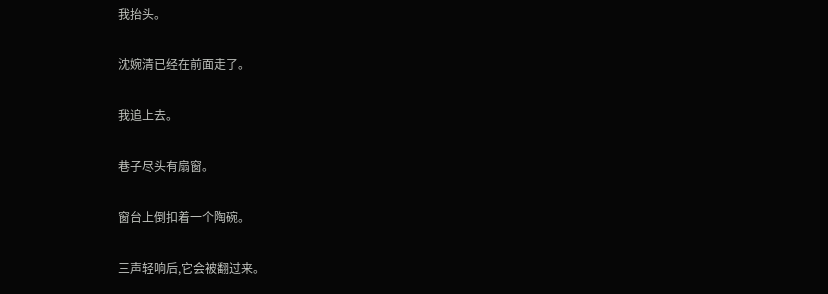我抬头。

沈婉清已经在前面走了。

我追上去。

巷子尽头有扇窗。

窗台上倒扣着一个陶碗。

三声轻响后,它会被翻过来。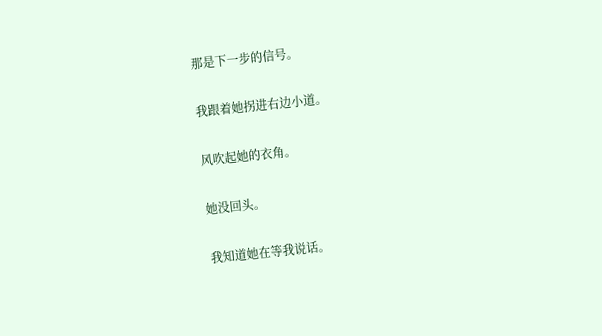那是下一步的信号。

我跟着她拐进右边小道。

风吹起她的衣角。

她没回头。

我知道她在等我说话。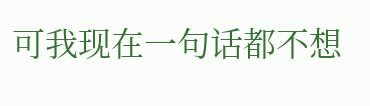可我现在一句话都不想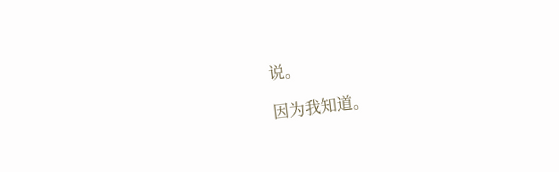说。

因为我知道。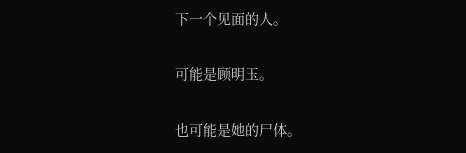下一个见面的人。

可能是顾明玉。

也可能是她的尸体。